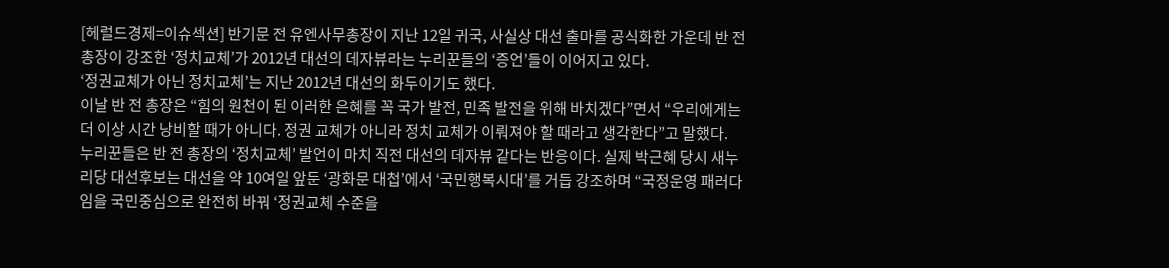[헤럴드경제=이슈섹션] 반기문 전 유엔사무총장이 지난 12일 귀국, 사실상 대선 출마를 공식화한 가운데 반 전 총장이 강조한 ‘정치교체’가 2012년 대선의 데자뷰라는 누리꾼들의 ‘증언’들이 이어지고 있다.
‘정권교체가 아닌 정치교체’는 지난 2012년 대선의 화두이기도 했다.
이날 반 전 총장은 “힘의 원천이 된 이러한 은혜를 꼭 국가 발전, 민족 발전을 위해 바치겠다”면서 “우리에게는 더 이상 시간 낭비할 때가 아니다. 정권 교체가 아니라 정치 교체가 이뤄져야 할 때라고 생각한다”고 말했다.
누리꾼들은 반 전 총장의 ‘정치교체’ 발언이 마치 직전 대선의 데자뷰 같다는 반응이다. 실제 박근혜 당시 새누리당 대선후보는 대선을 약 10여일 앞둔 ‘광화문 대첩’에서 ‘국민행복시대’를 거듭 강조하며 “국정운영 패러다임을 국민중심으로 완전히 바꿔 ‘정권교체 수준을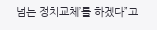넘는 정치교체’를 하겠다”고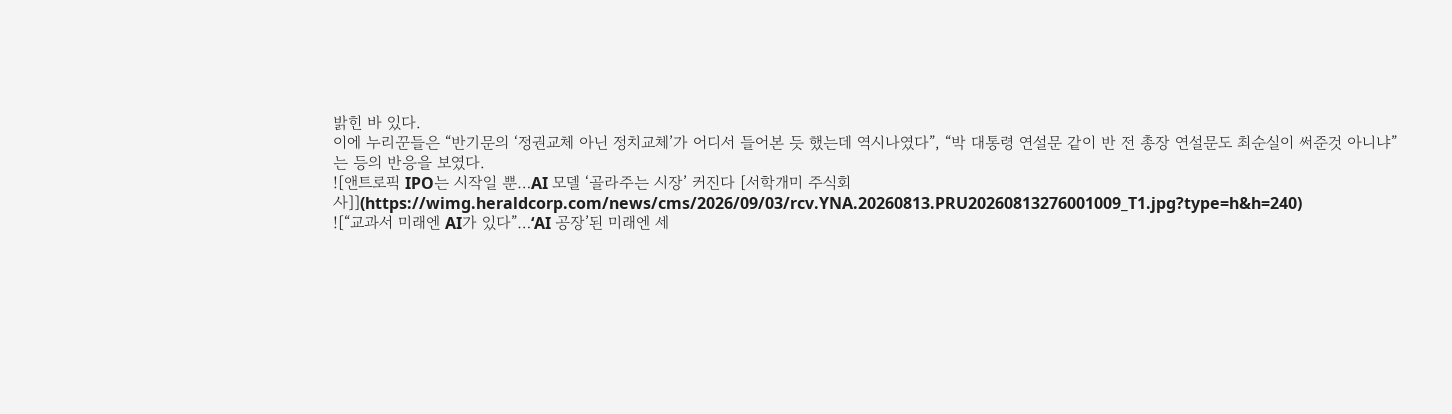밝힌 바 있다.
이에 누리꾼들은 “반기문의 ‘정권교체 아닌 정치교체’가 어디서 들어본 듯 했는데 역시나였다”, “박 대통령 연설문 같이 반 전 총장 연설문도 최순실이 써준것 아니냐”는 등의 반응을 보였다.
![앤트로픽 IPO는 시작일 뿐…AI 모델 ‘골라주는 시장’ 커진다 [서학개미 주식회사]](https://wimg.heraldcorp.com/news/cms/2026/09/03/rcv.YNA.20260813.PRU20260813276001009_T1.jpg?type=h&h=240)
![“교과서 미래엔 AI가 있다”…‘AI 공장’된 미래엔 세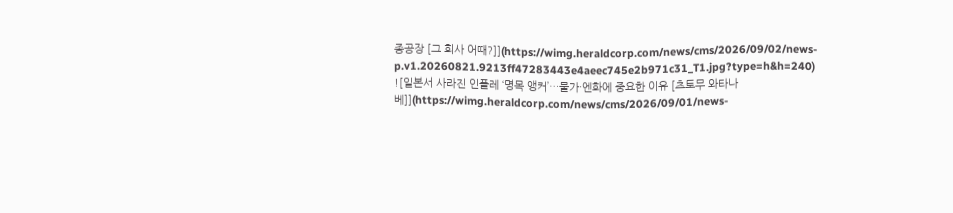종공장 [그 회사 어때?]](https://wimg.heraldcorp.com/news/cms/2026/09/02/news-p.v1.20260821.9213ff47283443e4aeec745e2b971c31_T1.jpg?type=h&h=240)
![일본서 사라진 인플레 ‘명목 앵커’…물가·엔화에 중요한 이유 [츠토무 와타나베]](https://wimg.heraldcorp.com/news/cms/2026/09/01/news-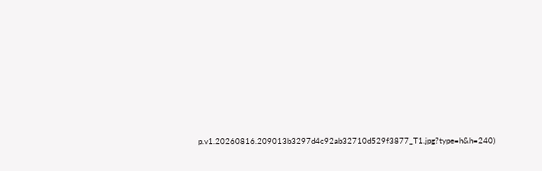p.v1.20260816.209013b3297d4c92ab32710d529f3877_T1.jpg?type=h&h=240)